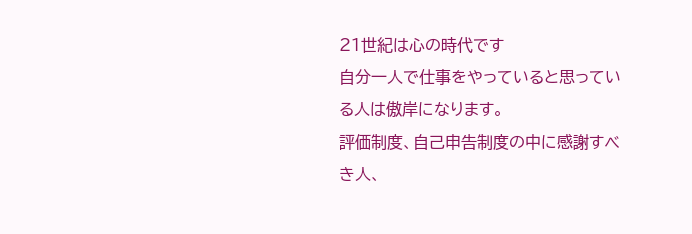21世紀は心の時代です
自分一人で仕事をやっていると思っている人は傲岸になります。
評価制度、自己申告制度の中に感謝すべき人、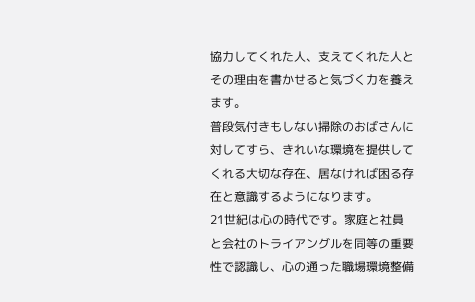協力してくれた人、支えてくれた人とその理由を書かせると気づく力を養えます。
普段気付きもしない掃除のおばさんに対してすら、きれいな環境を提供してくれる大切な存在、居なければ困る存在と意識するようになります。
21世紀は心の時代です。家庭と社員と会社のトライアングルを同等の重要性で認識し、心の通った職場環境整備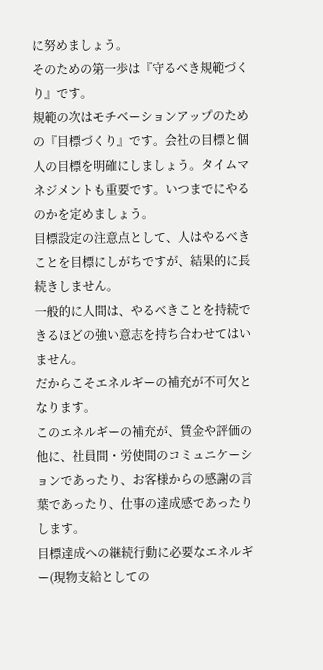に努めましょう。
そのための第一歩は『守るべき規範づくり』です。
規範の次はモチベーションアップのための『目標づくり』です。会社の目標と個人の目標を明確にしましょう。タイムマネジメントも重要です。いつまでにやるのかを定めましょう。
目標設定の注意点として、人はやるべきことを目標にしがちですが、結果的に長続きしません。
一般的に人間は、やるべきことを持続できるほどの強い意志を持ち合わせてはいません。
だからこそエネルギーの補充が不可欠となります。
このエネルギーの補充が、賃金や評価の他に、社員間・労使間のコミュニケーションであったり、お客様からの感謝の言葉であったり、仕事の達成感であったりします。
目標達成への継続行動に必要なエネルギー(現物支給としての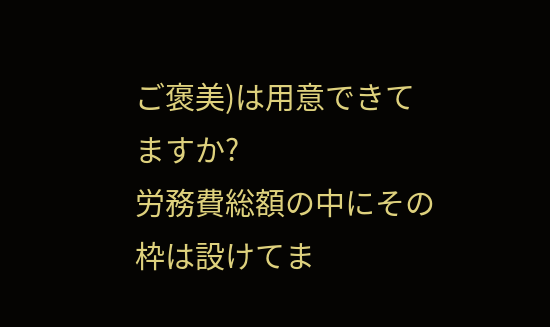ご褒美)は用意できてますか?
労務費総額の中にその枠は設けてま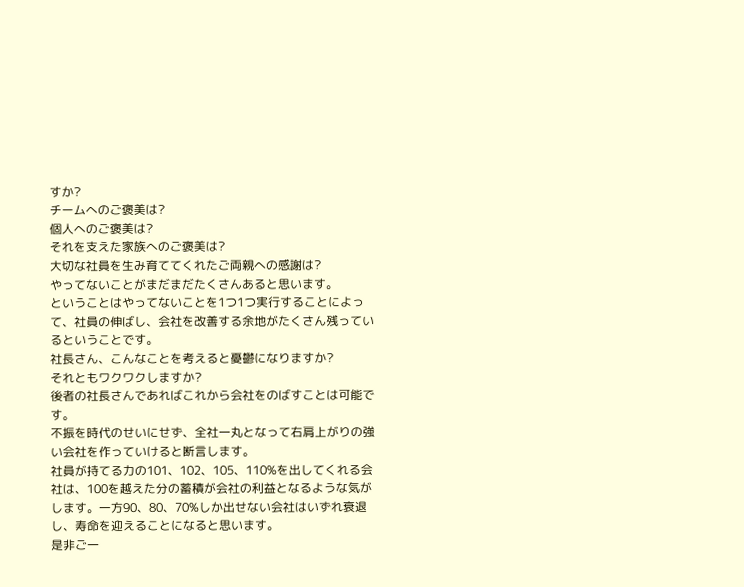すか?
チームへのご褒美は?
個人へのご褒美は?
それを支えた家族へのご褒美は?
大切な社員を生み育ててくれたご両親への感謝は?
やってないことがまだまだたくさんあると思います。
ということはやってないことを1つ1つ実行することによって、社員の伸ばし、会社を改善する余地がたくさん残っているということです。
社長さん、こんなことを考えると憂鬱になりますか?
それともワクワクしますか?
後者の社長さんであればこれから会社をのばすことは可能です。
不振を時代のせいにせず、全社一丸となって右肩上がりの強い会社を作っていけると断言します。
社員が持てる力の101、102、105、110%を出してくれる会社は、100を越えた分の蓄積が会社の利益となるような気がします。一方90、80、70%しか出せない会社はいずれ衰退し、寿命を迎えることになると思います。
是非ご一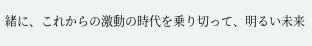緒に、これからの激動の時代を乗り切って、明るい未来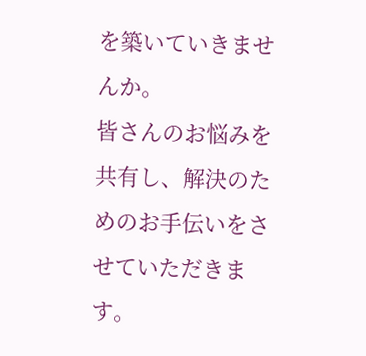を築いていきませんか。
皆さんのお悩みを共有し、解決のためのお手伝いをさせていただきます。